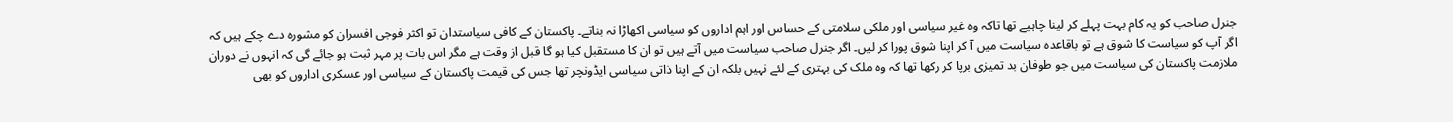جنرل صاحب کو یہ کام بہت پہلے کر لینا چاہیے تھا تاکہ وہ غیر سیاسی اور ملکی سلامتی کے حساس اور اہم اداروں کو سیاسی اکھاڑا نہ بناتے۔ پاکستان کے کافی سیاستدان تو اکثر فوجی افسران کو مشورہ دے چکے ہیں کہ اگر آپ کو سیاست کا شوق ہے تو باقاعدہ سیاست میں آ کر اپنا شوق پورا کر لیں۔ اگر جنرل صاحب سیاست میں آتے ہیں تو ان کا مستقبل کیا ہو گا قبل از وقت ہے مگر اس بات پر مہر ثبت ہو جائے گی کہ انہوں نے دوران ملازمت پاکستان کی سیاست میں جو طوفان بد تمیزی برپا کر رکھا تھا کہ وہ ملک کی بہتری کے لئے نہیں بلکہ ان کے اپنا ذاتی سیاسی ایڈونچر تھا جس کی قیمت پاکستان کے سیاسی اور عسکری اداروں کو بھی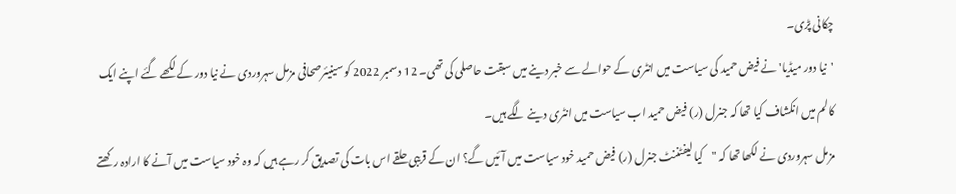چکانی پڑی۔
'نیا دور میڈیا' نے فیض حمید کی سیاست میں انٹری کے حوالے سے خبر دینے میں سبقت حاصلی کی تھی۔ 12 دسمبر 2022 کو سینیئرصحافی مزمل سہروردی نے نیا دور کے لکھے گئے اپنے ایک کالم میں انکشاف کیا تھا کہ جنرل (ر) فیض حمید اب سیاست میں انٹری دینے لگے ہیں۔
مزمل سہروردی نے لکھا تھا کہ "کیا لیفٹننٹ جنرل (ر) فیض حمید خود سیاست میں آئیں گے؟ ان کے قریبی حلقے اس بات کی تصدیق کر رہے ہیں کہ وہ خود سیاست میں آنے کا ارادہ رکھتے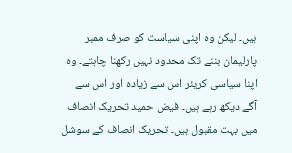ہیں۔ لیکن وہ اپنی سیاست کو صرف ممبر پارلیمان بننے تک محدود نہیں رکھنا چاہتے۔ وہ اپنا سیاسی کریئر اس سے زیادہ اور اس سے آگے دیکھ رہے ہیں۔ فیض حمید تحریک انصاف میں بہت مقبول ہیں۔ تحریک انصاف کے سوشل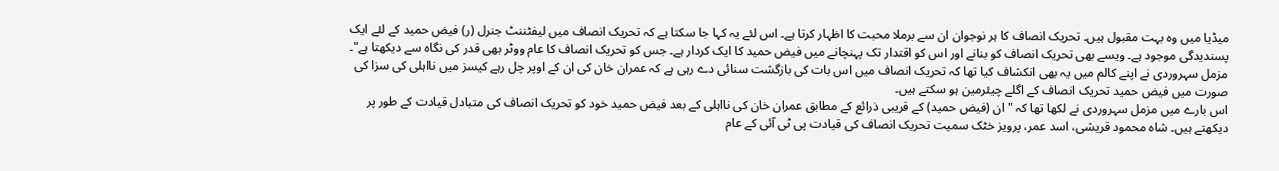میڈیا میں وہ بہت مقبول ہیں۔ تحریک انصاف کا ہر نوجوان ان سے برملا محبت کا اظہار کرتا ہے۔ اس لئے یہ کہا جا سکتا ہے کہ تحریک انصاف میں لیفٹننٹ جنرل (ر) فیض حمید کے لئے ایک پسندیدگی موجود ہے۔ ویسے بھی تحریک انصاف کو بنانے اور اس کو اقتدار تک پہنچانے میں فیض حمید کا ایک کردار ہے۔ جس کو تحریک انصاف کا عام ووٹر بھی قدر کی نگاہ سے دیکھتا ہے"۔
مزمل سہروردی نے اپنے کالم میں یہ بھی انکشاف کیا تھا کہ تحریک انصاف میں اس بات کی بازگشت سنائی دے رہی ہے کہ عمران خان کی ان کے اوپر چل رہے کیسز میں نااہلی کی سزا کی صورت میں فیض حمید تحریک انصاف کے اگلے چیئرمین ہو سکتے ہیں۔
اس بارے میں مزمل سہروردی نے لکھا تھا کہ "ان (فیض حمید) کے قریبی ذرائع کے مطابق عمران خان کی نااہلی کے بعد فیض حمید خود کو تحریک انصاف کی متبادل قیادت کے طور پر دیکھتے ہیں۔ شاہ محمود قریشی، اسد عمر، پرویز خٹک سمیت تحریک انصاف کی قیادت پی ٹی آئی کے عام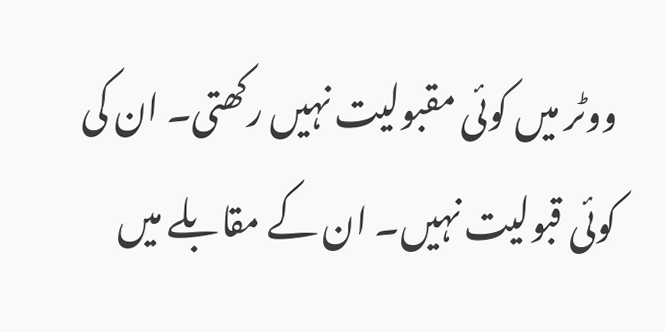ووٹر میں کوئی مقبولیت نہیں رکھتی۔ ان کی کوئی قبولیت نہیں۔ ان کے مقابلے میں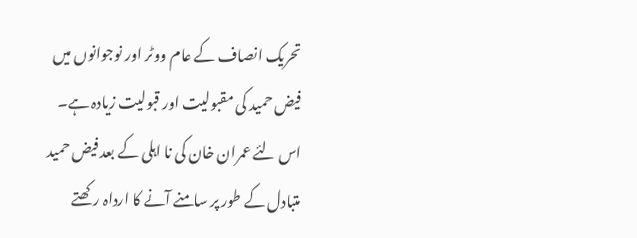تحریک انصاف کے عام ووٹر اور نوجوانوں میں فیض حمید کی مقبولیت اور قبولیت زیادہ ہے۔ اس لئے عمران خان کی نا اہلی کے بعد فیض حمید متبادل کے طور پر سامنے آنے کا ارداہ رکھتے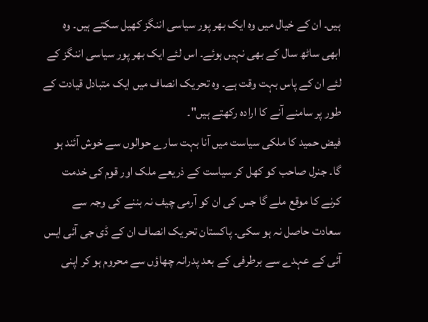ہیں۔ ان کے خیال میں وہ ایک بھر پور سیاسی اننگز کھیل سکتے ہیں۔ وہ ابھی ساٹھ سال کے بھی نہیں ہوئے۔ اس لئے ایک بھر پور سیاسی اننگز کے لئے ان کے پاس بہت وقت ہے۔ وہ تحریک انصاف میں ایک متبادل قیادت کے طور پر سامنے آنے کا ارادہ رکھتے ہیں"۔
فیض حمید کا ملکی سیاست میں آنا بہت سارے حوالوں سے خوش آئند ہو گا۔ جنرل صاحب کو کھل کر سیاست کے ذریعے ملک اور قوم کی خدمت کرنے کا موقع ملے گا جس کی ان کو آرمی چیف نہ بننے کی وجہ سے سعادت حاصل نہ ہو سکی۔ پاکستان تحریک انصاف ان کے ڈی جی آئی ایس آئی کے عہدے سے برطرفی کے بعد پدرانہ چھاؤں سے محروم ہو کر اپنی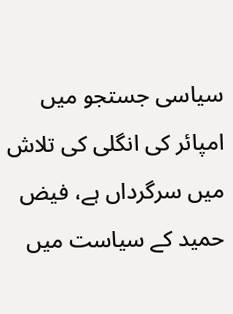سیاسی جستجو میں امپائر کی انگلی کی تلاش میں سرگرداں ہے، فیض حمید کے سیاست میں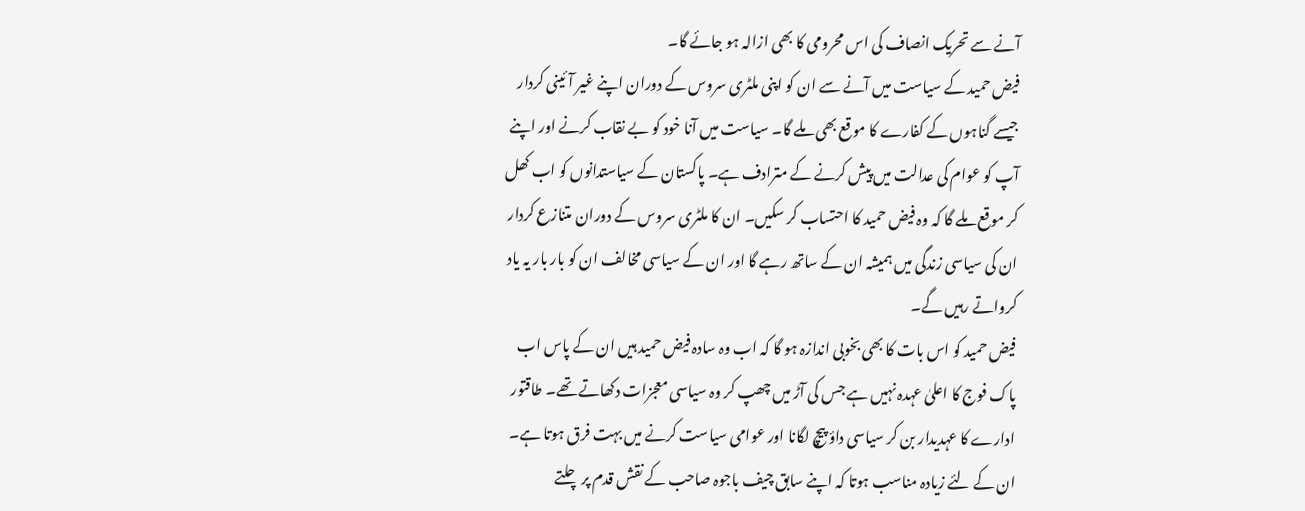آنے سے تحریک انصاف کی اس محرومی کا بھی ازالہ ہو جائے گا۔
فیض حمید کے سیاست میں آنے سے ان کو اپنی ملٹری سروس کے دوران اپنے غیر آئینی کردار جیسے گناہوں کے کفارے کا موقع بھی ملے گا۔ سیاست میں آنا خود کو بے نقاب کرنے اور اپنے آپ کو عوام کی عدالت میں پیش کرنے کے مترادف ہے۔ پاکستان کے سیاستدانوں کو اب کھل کر موقع ملے گا کہ وہ فیض حمید کا احتساب کر سکیں۔ ان کا ملٹری سروس کے دوران متنازع کردار ان کی سیاسی زندگی میں ہمیشہ ان کے ساتھ رہے گا اور ان کے سیاسی مخالف ان کو بار بار یہ یاد کرواتے رہیں گے۔
فیض حمید کو اس بات کا بھی بخوبی اندازہ ہو گا کہ اب وہ سادہ فیض حمید ہیں ان کے پاس اب پاک فوج کا اعلیٰ عہدہ نہیں ہے جس کی آڑ میں چھپ کر وہ سیاسی معجزات دکھاتے تھے۔ طاقتور ادارے کا عہدیدار بن کر سیاسی داؤ پیچ لگانا اور عوامی سیاست کرنے میں بہت فرق ہوتا ہے۔ ان کے لئے زیادہ مناسب ہوتا کہ اپنے سابق چیف باجوہ صاحب کے نقش قدم پر چلتے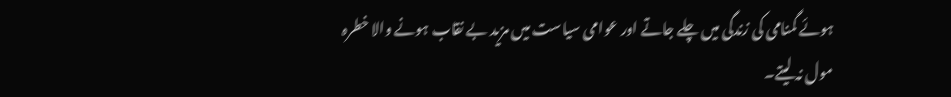ہوئے گمنامی کی زندگی میں چلے جاتے اور عوامی سیاست میں مزید بے نقاب ہونے والا خطرہ مول نہ لیتے۔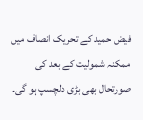فیض حمید کے تحریک انصاف میں ممکنہ شمولیت کے بعد کی صورتحال بھی بڑی دلچسپ ہو گی۔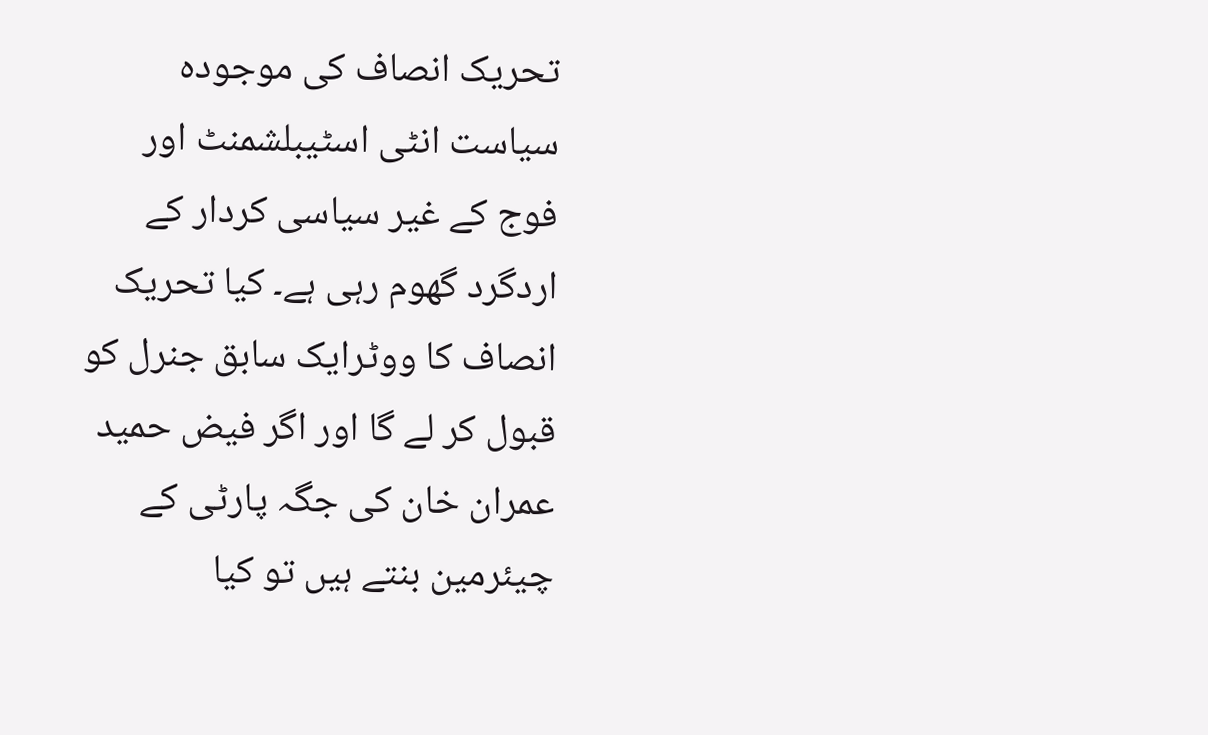تحریک انصاف کی موجودہ سیاست انٹی اسٹیبلشمنٹ اور فوج کے غیر سیاسی کردار کے اردگرد گھوم رہی ہے۔ کیا تحریک انصاف کا ووٹرایک سابق جنرل کو قبول کر لے گا اور اگر فیض حمید عمران خان کی جگہ پارٹی کے چیئرمین بنتے ہیں تو کیا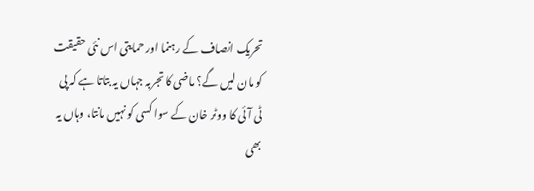تحریک انصاف کے رہنما اور حمایتی اس نئی حقیقت کو مان لیں گے؟ ماضی کا تجربہ جہاں یہ بتاتا ہے کہ پی ٹی آئی کا ووٹر خان کے سوا کسی کو نہیں مانتا، وہاں یہ بھی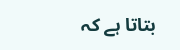بتاتا ہے کہ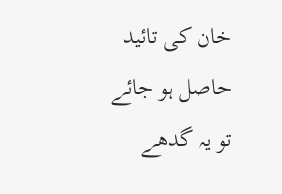خان کی تائید حاصل ہو جائے تو یہ گدھے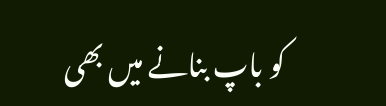کو باپ بنانے میں بھی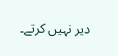دیر نہیں کرتے۔